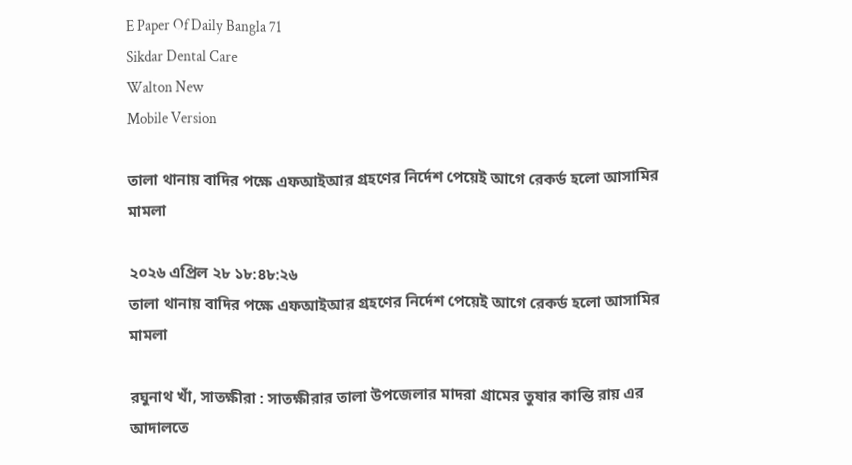E Paper Of Daily Bangla 71
Sikdar Dental Care
Walton New
Mobile Version

তালা থানায় বাদির পক্ষে এফআইআর গ্রহণের নির্দেশ পেয়েই আগে রেকর্ড হলো আসামির মামলা

২০২৬ এপ্রিল ২৮ ১৮:৪৮:২৬
তালা থানায় বাদির পক্ষে এফআইআর গ্রহণের নির্দেশ পেয়েই আগে রেকর্ড হলো আসামির মামলা

রঘুনাথ খাঁ, সাতক্ষীরা : সাতক্ষীরার তালা উপজেলার মাদরা গ্রামের তুষার কান্তি রায় এর আদালতে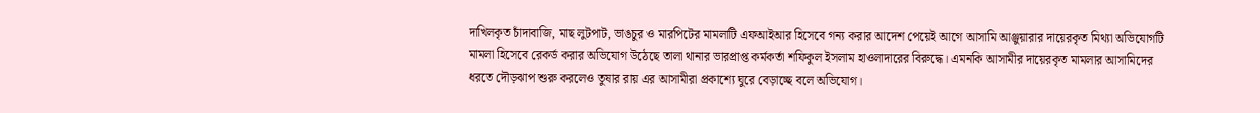দাখিলকৃত চাঁদাবাজি, মাছ লুটপাট, ভাঙচুর ও মারপিটের মামলাটি এফআইআর হিসেবে গন্য করার আদেশ পেয়েই আগে আসামি আঞ্জুয়ারার দায়েরকৃত মিথ্যা অভিযোগটি মামলা হিসেবে রেকর্ড করার অভিযোগ উঠেছে তালা থানার ভারপ্রাপ্ত কর্মকর্তা শফিকুল ইসলাম হাওলাদারের বিরুদ্ধে। এমনকি আসামীর দায়েরকৃত মামলার আসামিদের ধরতে দৌড়ঝাপ শুরু করলেও তুষার রায় এর আসামীরা প্রকাশ্যে ঘুরে বেড়াচ্ছে বলে অভিযোগ।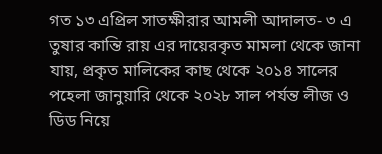গত ১৩ এপ্রিল সাতক্ষীরার আমলী আদালত- ৩ এ তুষার কান্তি রায় এর দায়েরকৃত মামলা থেকে জানা যায়, প্রকৃত মালিকের কাছ থেকে ২০১৪ সালের পহেলা জানুয়ারি থেকে ২০২৮ সাল পর্যন্ত লীজ ও ডিড নিয়ে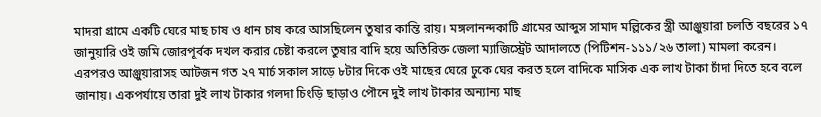মাদরা গ্রামে একটি ঘেরে মাছ চাষ ও ধান চাষ করে আসছিলেন তুষার কান্তি রায়। মঙ্গলানন্দকাটি গ্রামের আব্দুস সামাদ মল্লিকের স্ত্রী আঞ্জুয়ারা চলতি বছরের ১৭ জানুয়ারি ওই জমি জোরপূর্বক দখল করার চেষ্টা করলে তুষার বাদি হয়ে অতিরিক্ত জেলা ম্যাজিস্ট্রেট আদালতে (পিটিশন-১১১/২৬ তালা) মামলা করেন। এরপরও আঞ্জুয়ারাসহ আটজন গত ২৭ মার্চ সকাল সাড়ে ৮টার দিকে ওই মাছের ঘেরে ঢুকে ঘের করত হলে বাদিকে মাসিক এক লাখ টাকা চাঁদা দিতে হবে বলে জানায়। একপর্যায়ে তারা দুই লাখ টাকার গলদা চিংড়ি ছাড়াও পৌনে দুই লাখ টাকার অন্যান্য মাছ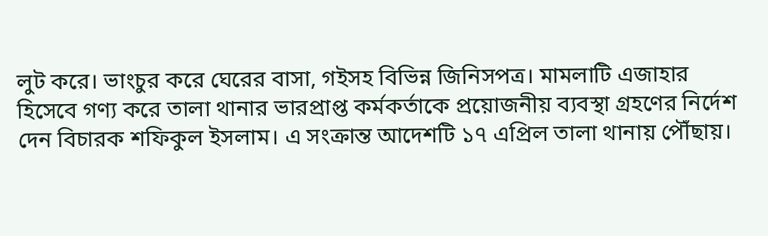লুট করে। ভাংচুর করে ঘেরের বাসা, গইসহ বিভিন্ন জিনিসপত্র। মামলাটি এজাহার হিসেবে গণ্য করে তালা থানার ভারপ্রাপ্ত কর্মকর্তাকে প্রয়োজনীয় ব্যবস্থা গ্রহণের নির্দেশ দেন বিচারক শফিকুল ইসলাম। এ সংক্রান্ত আদেশটি ১৭ এপ্রিল তালা থানায় পৌঁছায়।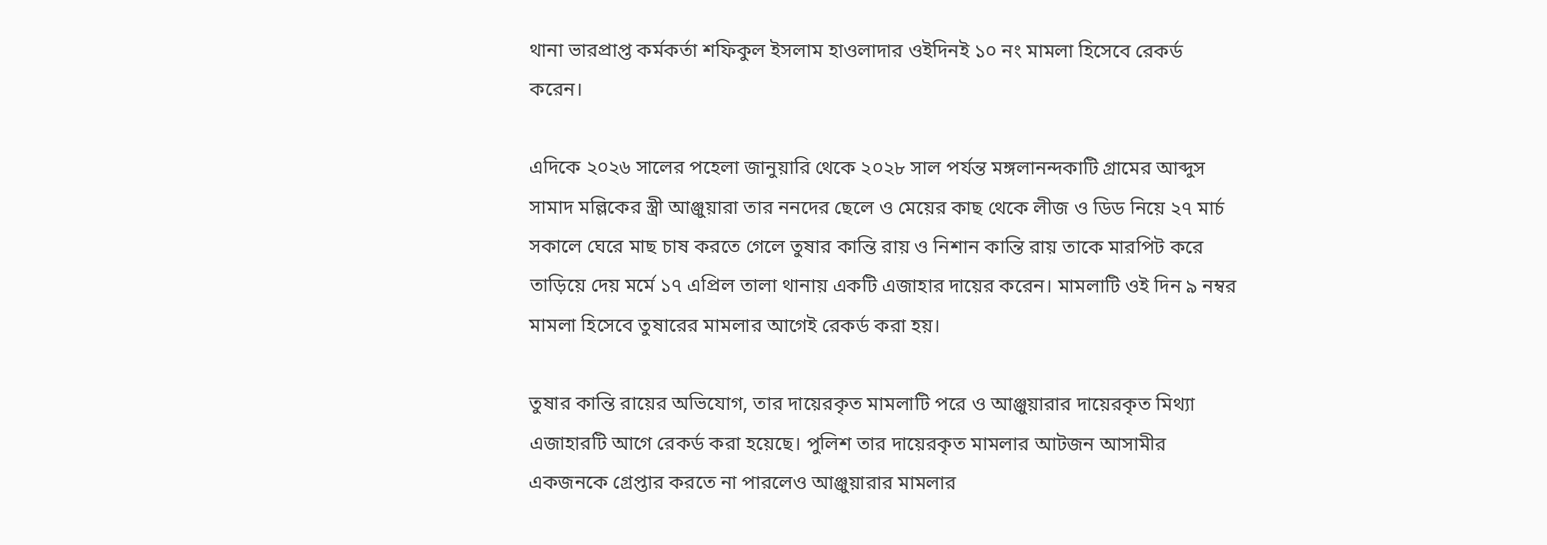থানা ভারপ্রাপ্ত কর্মকর্তা শফিকুল ইসলাম হাওলাদার ওইদিনই ১০ নং মামলা হিসেবে রেকর্ড করেন।

এদিকে ২০২৬ সালের পহেলা জানুয়ারি থেকে ২০২৮ সাল পর্যন্ত মঙ্গলানন্দকাটি গ্রামের আব্দুস সামাদ মল্লিকের স্ত্রী আঞ্জুয়ারা তার ননদের ছেলে ও মেয়ের কাছ থেকে লীজ ও ডিড নিয়ে ২৭ মার্চ সকালে ঘেরে মাছ চাষ করতে গেলে তুষার কান্তি রায় ও নিশান কান্তি রায় তাকে মারপিট করে তাড়িয়ে দেয় মর্মে ১৭ এপ্রিল তালা থানায় একটি এজাহার দায়ের করেন। মামলাটি ওই দিন ৯ নম্বর মামলা হিসেবে তুষারের মামলার আগেই রেকর্ড করা হয়।

তুষার কান্তি রায়ের অভিযোগ, তার দায়েরকৃত মামলাটি পরে ও আঞ্জুয়ারার দায়েরকৃত মিথ্যা এজাহারটি আগে রেকর্ড করা হয়েছে। পুলিশ তার দায়েরকৃত মামলার আটজন আসামীর একজনকে গ্রেপ্তার করতে না পারলেও আঞ্জুয়ারার মামলার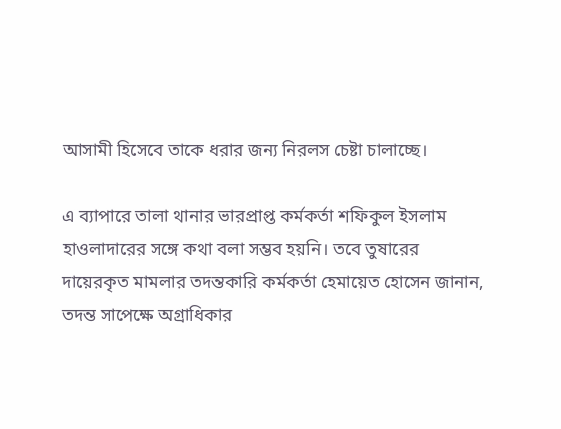আসামী হিসেবে তাকে ধরার জন্য নিরলস চেষ্টা চালাচ্ছে।

এ ব্যাপারে তালা থানার ভারপ্রাপ্ত কর্মকর্তা শফিকুল ইসলাম হাওলাদারের সঙ্গে কথা বলা সম্ভব হয়নি। তবে তুষারের দায়েরকৃত মামলার তদন্তকারি কর্মকর্তা হেমায়েত হোসেন জানান, তদন্ত সাপেক্ষে অগ্রাধিকার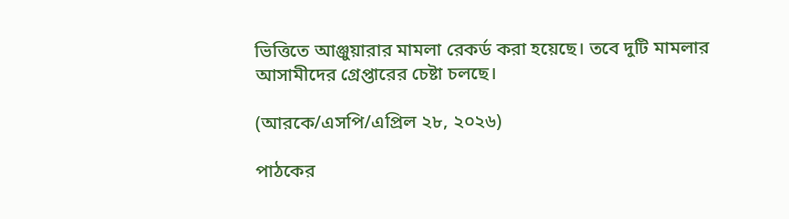ভিত্তিতে আঞ্জুয়ারার মামলা রেকর্ড করা হয়েছে। তবে দুটি মামলার আসামীদের গ্রেপ্তারের চেষ্টা চলছে।

(আরকে/এসপি/এপ্রিল ২৮, ২০২৬)

পাঠকের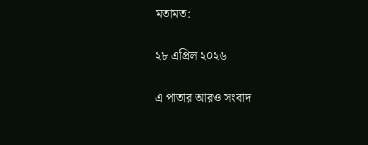মতামত:

২৮ এপ্রিল ২০২৬

এ পাতার আরও সংবাদ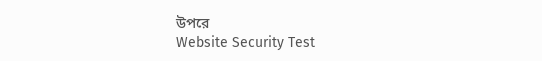উপরে
Website Security Test